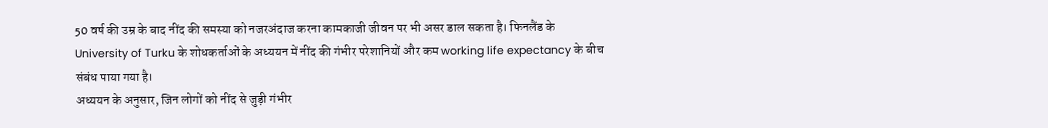50 वर्ष की उम्र के बाद नींद की समस्या को नजरअंदाज करना कामकाजी जीवन पर भी असर डाल सकता है। फिनलैंड के University of Turku के शोधकर्ताओं के अध्ययन में नींद की गंभीर परेशानियों और कम working life expectancy के बीच संबंध पाया गया है।
अध्ययन के अनुसार, जिन लोगों को नींद से जुड़ी गंभीर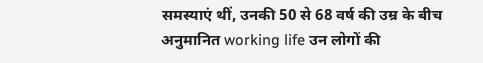समस्याएं थीं, उनकी 50 से 68 वर्ष की उम्र के बीच अनुमानित working life उन लोगों की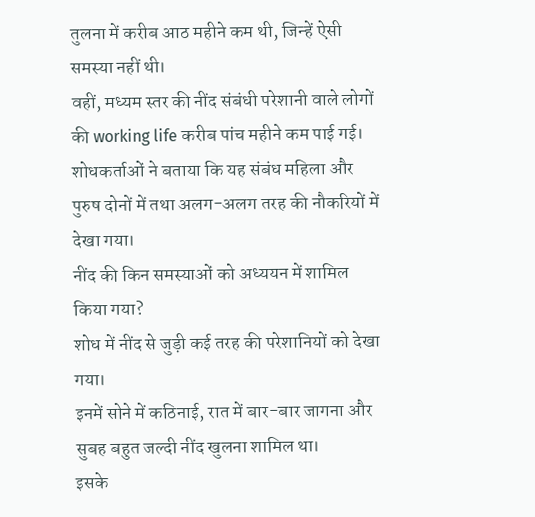तुलना में करीब आठ महीने कम थी, जिन्हें ऐसी समस्या नहीं थी।
वहीं, मध्यम स्तर की नींद संबंधी परेशानी वाले लोगों की working life करीब पांच महीने कम पाई गई।
शोधकर्ताओं ने बताया कि यह संबंध महिला और पुरुष दोनों में तथा अलग-अलग तरह की नौकरियों में देखा गया।
नींद की किन समस्याओं को अध्ययन में शामिल किया गया?
शोध में नींद से जुड़ी कई तरह की परेशानियों को देखा गया।
इनमें सोने में कठिनाई, रात में बार-बार जागना और सुबह बहुत जल्दी नींद खुलना शामिल था।
इसके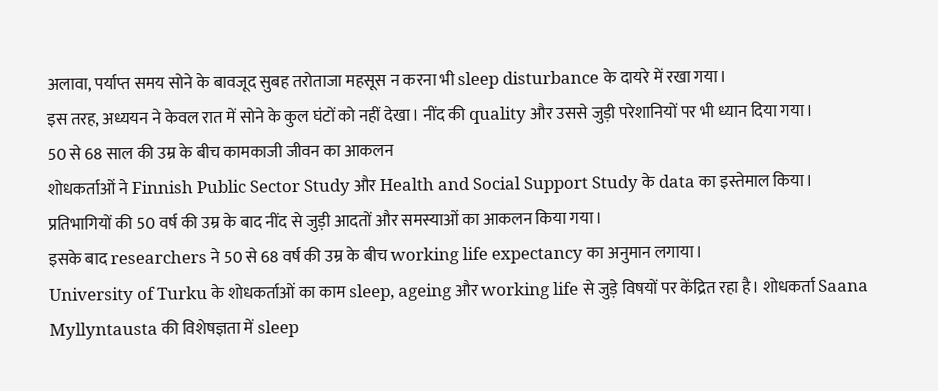अलावा, पर्याप्त समय सोने के बावजूद सुबह तरोताजा महसूस न करना भी sleep disturbance के दायरे में रखा गया।
इस तरह, अध्ययन ने केवल रात में सोने के कुल घंटों को नहीं देखा। नींद की quality और उससे जुड़ी परेशानियों पर भी ध्यान दिया गया।
50 से 68 साल की उम्र के बीच कामकाजी जीवन का आकलन
शोधकर्ताओं ने Finnish Public Sector Study और Health and Social Support Study के data का इस्तेमाल किया।
प्रतिभागियों की 50 वर्ष की उम्र के बाद नींद से जुड़ी आदतों और समस्याओं का आकलन किया गया।
इसके बाद researchers ने 50 से 68 वर्ष की उम्र के बीच working life expectancy का अनुमान लगाया।
University of Turku के शोधकर्ताओं का काम sleep, ageing और working life से जुड़े विषयों पर केंद्रित रहा है। शोधकर्ता Saana Myllyntausta की विशेषज्ञता में sleep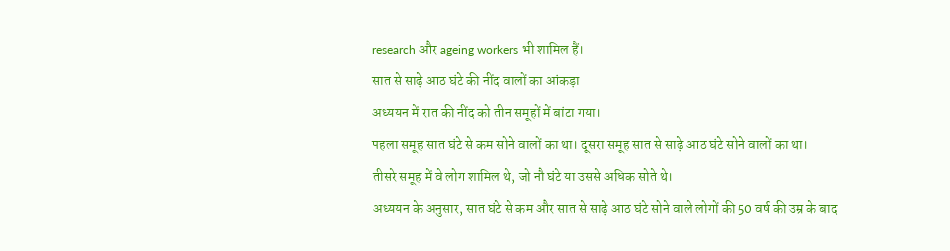research और ageing workers भी शामिल हैं।
सात से साढ़े आठ घंटे की नींद वालों का आंकड़ा
अध्ययन में रात की नींद को तीन समूहों में बांटा गया।
पहला समूह सात घंटे से कम सोने वालों का था। दूसरा समूह सात से साढ़े आठ घंटे सोने वालों का था।
तीसरे समूह में वे लोग शामिल थे, जो नौ घंटे या उससे अधिक सोते थे।
अध्ययन के अनुसार, सात घंटे से कम और सात से साढ़े आठ घंटे सोने वाले लोगों की 50 वर्ष की उम्र के बाद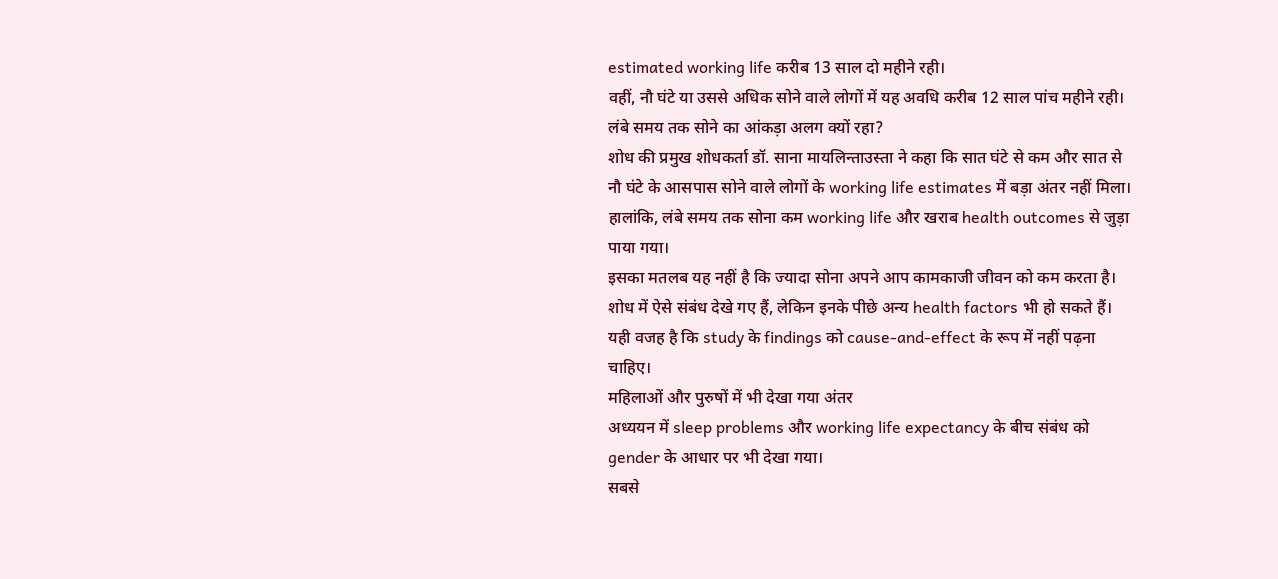estimated working life करीब 13 साल दो महीने रही।
वहीं, नौ घंटे या उससे अधिक सोने वाले लोगों में यह अवधि करीब 12 साल पांच महीने रही।
लंबे समय तक सोने का आंकड़ा अलग क्यों रहा?
शोध की प्रमुख शोधकर्ता डॉ. साना मायलिन्ताउस्ता ने कहा कि सात घंटे से कम और सात से नौ घंटे के आसपास सोने वाले लोगों के working life estimates में बड़ा अंतर नहीं मिला।
हालांकि, लंबे समय तक सोना कम working life और खराब health outcomes से जुड़ा पाया गया।
इसका मतलब यह नहीं है कि ज्यादा सोना अपने आप कामकाजी जीवन को कम करता है। शोध में ऐसे संबंध देखे गए हैं, लेकिन इनके पीछे अन्य health factors भी हो सकते हैं।
यही वजह है कि study के findings को cause-and-effect के रूप में नहीं पढ़ना चाहिए।
महिलाओं और पुरुषों में भी देखा गया अंतर
अध्ययन में sleep problems और working life expectancy के बीच संबंध को gender के आधार पर भी देखा गया।
सबसे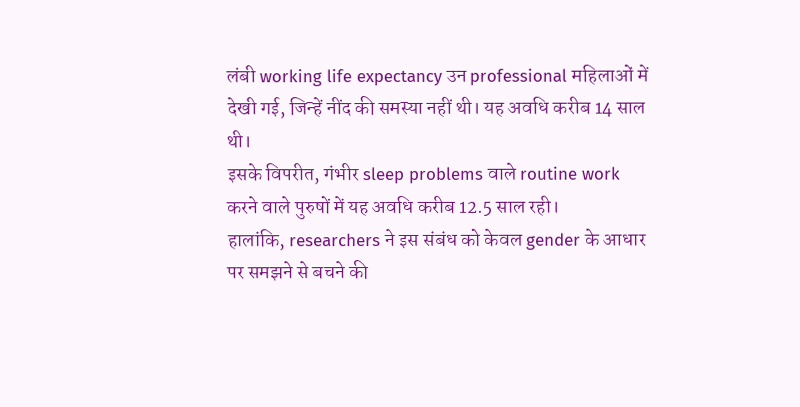लंबी working life expectancy उन professional महिलाओं में देखी गई, जिन्हें नींद की समस्या नहीं थी। यह अवधि करीब 14 साल थी।
इसके विपरीत, गंभीर sleep problems वाले routine work करने वाले पुरुषों में यह अवधि करीब 12.5 साल रही।
हालांकि, researchers ने इस संबंध को केवल gender के आधार पर समझने से बचने की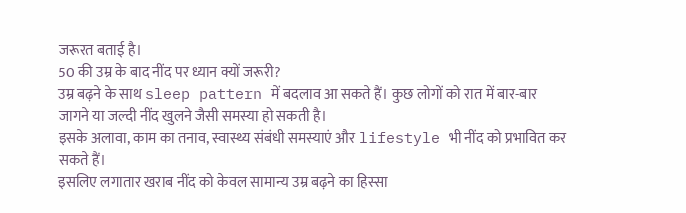जरूरत बताई है।
50 की उम्र के बाद नींद पर ध्यान क्यों जरूरी?
उम्र बढ़ने के साथ sleep pattern में बदलाव आ सकते हैं। कुछ लोगों को रात में बार-बार जागने या जल्दी नींद खुलने जैसी समस्या हो सकती है।
इसके अलावा, काम का तनाव, स्वास्थ्य संबंधी समस्याएं और lifestyle भी नींद को प्रभावित कर सकते हैं।
इसलिए लगातार खराब नींद को केवल सामान्य उम्र बढ़ने का हिस्सा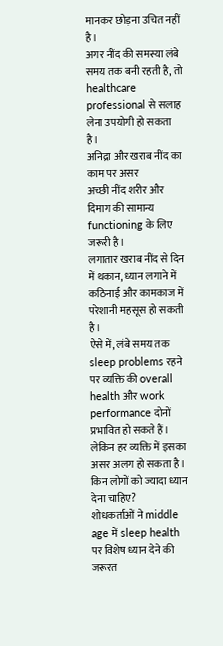मानकर छोड़ना उचित नहीं है।
अगर नींद की समस्या लंबे समय तक बनी रहती है, तो healthcare professional से सलाह लेना उपयोगी हो सकता है।
अनिद्रा और खराब नींद का काम पर असर
अच्छी नींद शरीर और दिमाग की सामान्य functioning के लिए जरूरी है।
लगातार खराब नींद से दिन में थकान, ध्यान लगाने में कठिनाई और कामकाज में परेशानी महसूस हो सकती है।
ऐसे में, लंबे समय तक sleep problems रहने पर व्यक्ति की overall health और work performance दोनों प्रभावित हो सकते हैं।
लेकिन हर व्यक्ति में इसका असर अलग हो सकता है।
किन लोगों को ज्यादा ध्यान देना चाहिए?
शोधकर्ताओं ने middle age में sleep health पर विशेष ध्यान देने की जरूरत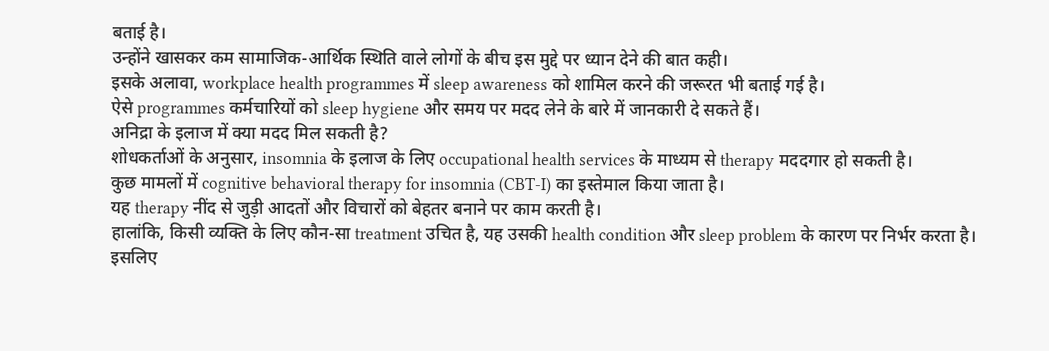बताई है।
उन्होंने खासकर कम सामाजिक-आर्थिक स्थिति वाले लोगों के बीच इस मुद्दे पर ध्यान देने की बात कही।
इसके अलावा, workplace health programmes में sleep awareness को शामिल करने की जरूरत भी बताई गई है।
ऐसे programmes कर्मचारियों को sleep hygiene और समय पर मदद लेने के बारे में जानकारी दे सकते हैं।
अनिद्रा के इलाज में क्या मदद मिल सकती है?
शोधकर्ताओं के अनुसार, insomnia के इलाज के लिए occupational health services के माध्यम से therapy मददगार हो सकती है।
कुछ मामलों में cognitive behavioral therapy for insomnia (CBT-I) का इस्तेमाल किया जाता है।
यह therapy नींद से जुड़ी आदतों और विचारों को बेहतर बनाने पर काम करती है।
हालांकि, किसी व्यक्ति के लिए कौन-सा treatment उचित है, यह उसकी health condition और sleep problem के कारण पर निर्भर करता है।
इसलिए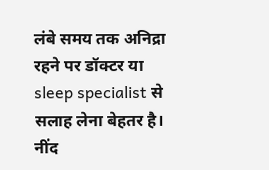लंबे समय तक अनिद्रा रहने पर डॉक्टर या sleep specialist से सलाह लेना बेहतर है।
नींद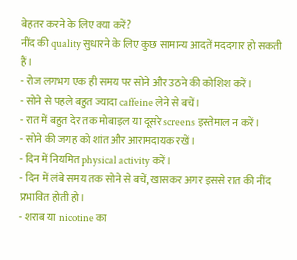बेहतर करने के लिए क्या करें?
नींद की quality सुधारने के लिए कुछ सामान्य आदतें मददगार हो सकती हैं।
- रोज लगभग एक ही समय पर सोने और उठने की कोशिश करें।
- सोने से पहले बहुत ज्यादा caffeine लेने से बचें।
- रात में बहुत देर तक मोबाइल या दूसरे screens इस्तेमाल न करें।
- सोने की जगह को शांत और आरामदायक रखें।
- दिन में नियमित physical activity करें।
- दिन में लंबे समय तक सोने से बचें, खासकर अगर इससे रात की नींद प्रभावित होती हो।
- शराब या nicotine का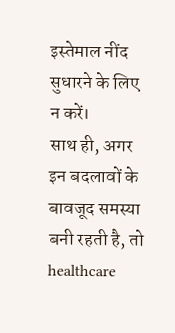इस्तेमाल नींद सुधारने के लिए न करें।
साथ ही, अगर इन बदलावों के बावजूद समस्या बनी रहती है, तो healthcare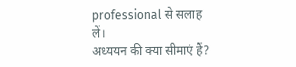professional से सलाह लें।
अध्ययन की क्या सीमाएं हैं?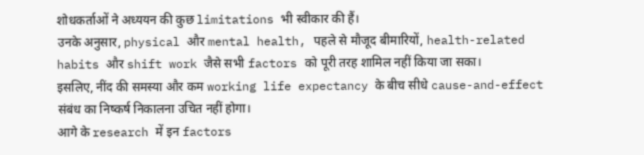शोधकर्ताओं ने अध्ययन की कुछ limitations भी स्वीकार की हैं।
उनके अनुसार, physical और mental health, पहले से मौजूद बीमारियों, health-related habits और shift work जैसे सभी factors को पूरी तरह शामिल नहीं किया जा सका।
इसलिए, नींद की समस्या और कम working life expectancy के बीच सीधे cause-and-effect संबंध का निष्कर्ष निकालना उचित नहीं होगा।
आगे के research में इन factors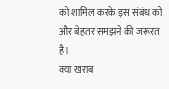को शामिल करके इस संबंध को और बेहतर समझने की जरूरत है।
क्या खराब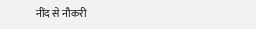नींद से नौकरी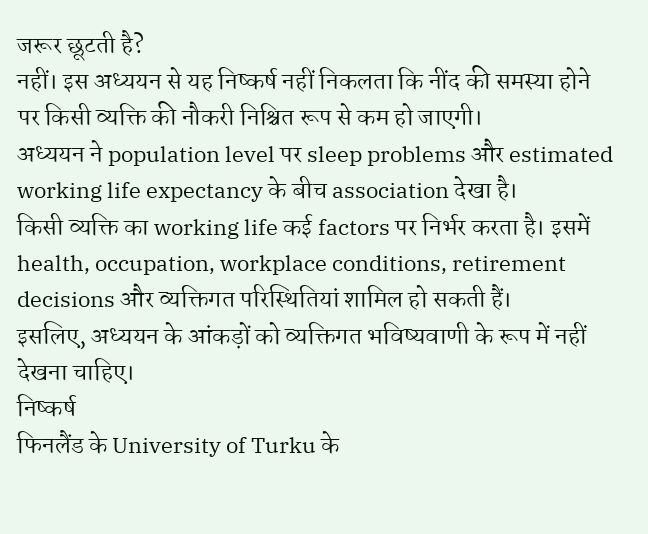जरूर छूटती है?
नहीं। इस अध्ययन से यह निष्कर्ष नहीं निकलता कि नींद की समस्या होने पर किसी व्यक्ति की नौकरी निश्चित रूप से कम हो जाएगी।
अध्ययन ने population level पर sleep problems और estimated working life expectancy के बीच association देखा है।
किसी व्यक्ति का working life कई factors पर निर्भर करता है। इसमें health, occupation, workplace conditions, retirement decisions और व्यक्तिगत परिस्थितियां शामिल हो सकती हैं।
इसलिए, अध्ययन के आंकड़ों को व्यक्तिगत भविष्यवाणी के रूप में नहीं देखना चाहिए।
निष्कर्ष
फिनलैंड के University of Turku के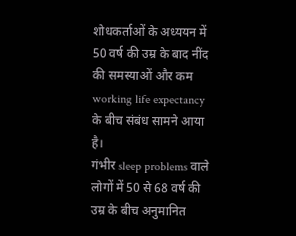शोधकर्ताओं के अध्ययन में 50 वर्ष की उम्र के बाद नींद की समस्याओं और कम working life expectancy के बीच संबंध सामने आया है।
गंभीर sleep problems वाले लोगों में 50 से 68 वर्ष की उम्र के बीच अनुमानित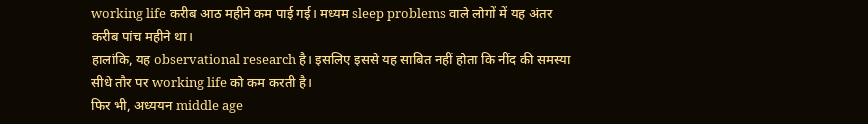working life करीब आठ महीने कम पाई गई। मध्यम sleep problems वाले लोगों में यह अंतर करीब पांच महीने था।
हालांकि, यह observational research है। इसलिए इससे यह साबित नहीं होता कि नींद की समस्या सीधे तौर पर working life को कम करती है।
फिर भी, अध्ययन middle age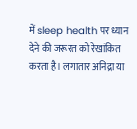में sleep health पर ध्यान देने की जरूरत को रेखांकित करता है। लगातार अनिद्रा या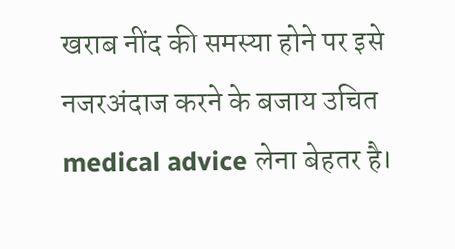खराब नींद की समस्या होने पर इसे नजरअंदाज करने के बजाय उचित medical advice लेना बेहतर है।